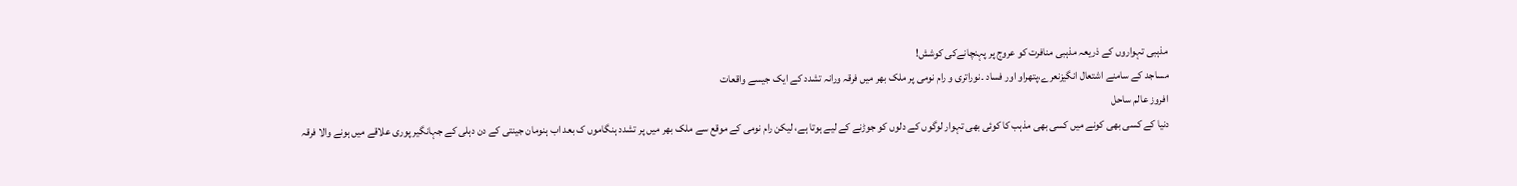مذہبی تہواروں کے ذریعہ مذہبی منافرت کو عروج پر پہنچانےکی کوشش!
مساجد کے سامنے اشتعال انگیزنعرے،پتھراو اور فساد ۔نوراتری و رام نومی پر ملک بھر میں فرقہ ورانہ تشدد کے ایک جیسے واقعات
افروز عالم ساحل
دنیا کے کسی بھی کونے میں کسی بھی مذہب کا کوئی بھی تہوار لوگوں کے دلوں کو جوڑنے کے لیے ہوتا ہے، لیکن رام نومی کے موقع سے ملک بھر میں پر تشدد ہنگاموں ک بعد اب ہنومان جینتی کے دن دہلی کے جہانگیر پوری علاقے میں ہونے والا فرقہ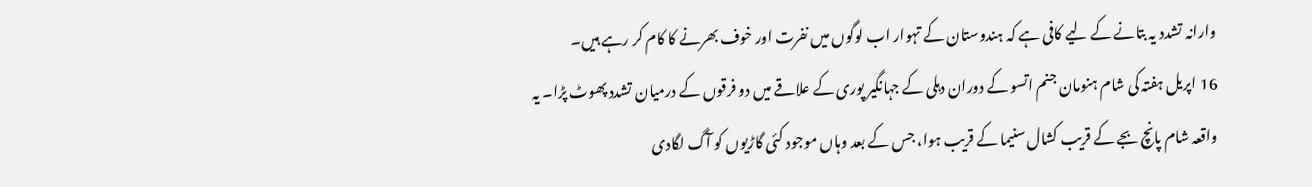وارانہ تشدد یہ بتانے کے لیے کافی ہے کہ ہندوستان کے تہوار اب لوگوں میں نفرت اور خوف بھرنے کا کام کر رہے ہیں۔
16 اپریل ہفتہ کی شام ہنومان جنم اتسو کے دوران دہلی کے جہانگیر پوری کے علاقے میں دو فرقوں کے درمیان تشدد پھوٹ پڑا۔ یہ واقعہ شام پانچ بجے کے قریب کشال سنیما کے قریب ہوا، جس کے بعد وہاں موجود کئی گاڑیوں کو آگ لگادی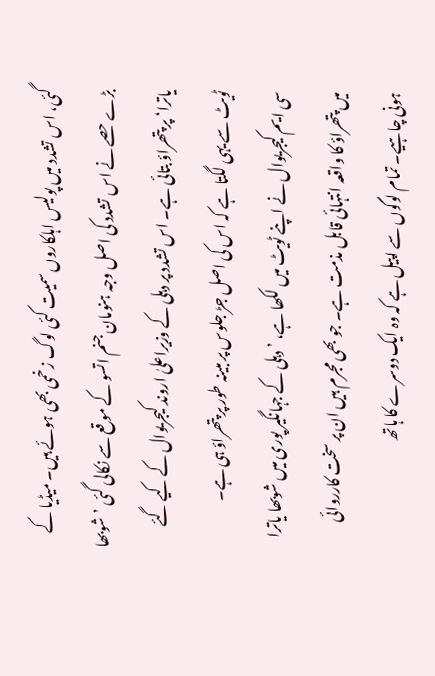گئی، اس تشدد میں پولیس اہلکاروں سمیت کئی لوگ زخمی بھی ہوئے ہیں۔ میڈیا کے بڑے حصے نے اس تشدد کی اصل وجہ ہنومان جنم اتسو کے موقع سے نکالی گئی ’شوبھا یاترا‘ پر پتھراؤ بتائی ہے۔ اس تشدد پر دہلی کے وزیراعلیٰ اروند کیجریوال کے کیے گئے ٹویٹ سے یہی لگتا ہے کہ اس کی اصل جڑ جلوس پر مبینہ طور پر پتھراؤ ہی ہے۔
سی ایم کیجریوال نے اپنے ٹویٹ میں لکھا ہے، ’دہلی کے جہانگیر پوری میں شوبھا یاترا میں پتھراؤ کا واقعہ انتہائی قابل مذمت ہے۔ جو بھی مجرم ہیں ان پر سخت کارروائی ہونی چاہیے۔ تمام لوگوں سے اپیل ہے کہ وہ ایک دوسرے کا ہاتھ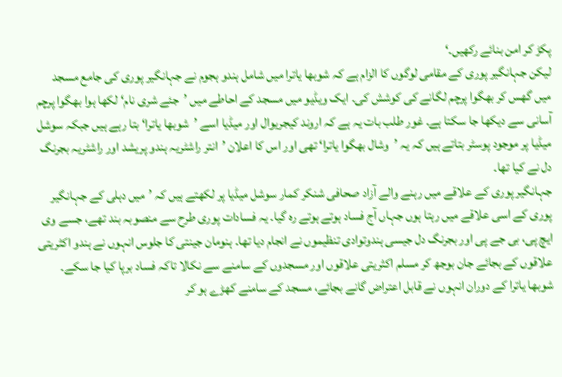پکڑ کر امن بنائے رکھیں۔‘
لیکن جہانگیر پوری کے مقامی لوگوں کا الزام ہے کہ شوبھا یاترا میں شامل ہندو ہجوم نے جہانگیر پوری کی جامع مسجد میں گھس کر بھگوا پرچم لگانے کی کوشش کی۔ ایک ویڈیو میں مسجد کے احاطے میں ’جئے شری نام‘ لکھا ہوا بھگوا پرچم آسانی سے دیکھا جا سکتا ہے۔ غور طلب بات یہ ہے کہ اروند کیجریوال اور میڈیا اسے ’شوبھا یاترا‘ بتا رہے ہیں جبکہ سوشل میڈیا پر موجود پوسٹر بتاتے ہیں کہ یہ ’وشال بھگوا یاترا‘ تھی اور اس کا اعلان ’انتر راشٹریہ ہندو پریشد اور راشٹریہ بجرنگ دل نے کیا تھا۔
جہانگیر پوری کے علاقے میں رہنے والے آزاد صحافی شنکر کمار سوشل میڈیا پر لکھتے ہیں کہ ’میں دہلی کے جہانگیر پوری کے اسی علاقے میں رہتا ہوں جہاں آج فساد ہوتے ہوتے رہ گیا۔ یہ فسادات پوری طرح سے منصوبہ بند تھے، جسے وی ایچ پی، بی جے پی اور بجرنگ دل جیسی ہندوتوادی تنظیموں نے انجام دیا تھا۔ ہنومان جینتی کا جلوس انہوں نے ہندو اکثریتی علاقوں کے بجائے جان بوجھ کر مسلم اکثریتی علاقوں اور مسجدوں کے سامنے سے نکالا تاکہ فساد برپا کیا جا سکے۔ شوبھا یاترا کے دوران انہوں نے قابل اعتراض گانے بجائے، مسجد کے سامنے کھڑے ہو کر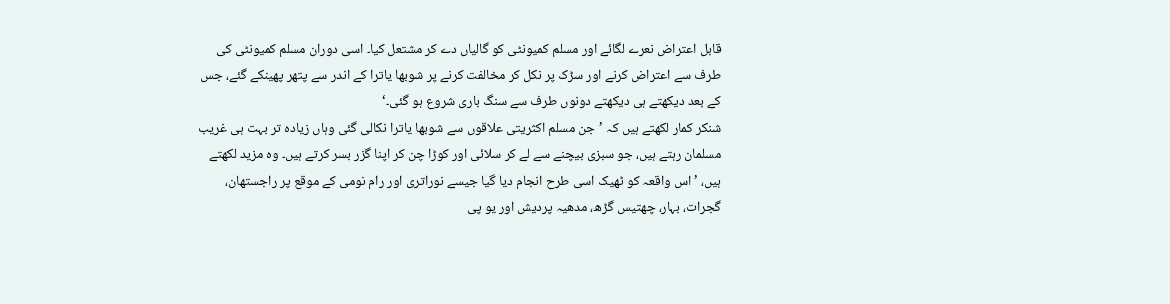قابل اعتراض نعرے لگائے اور مسلم کمیونٹی کو گالیاں دے کر مشتعل کیا۔ اسی دوران مسلم کمیونٹی کی طرف سے اعتراض کرنے اور سڑک پر نکل کر مخالفت کرنے پر شوبھا یاترا کے اندر سے پتھر پھینکے گئے، جس کے بعد دیکھتے ہی دیکھتے دونوں طرف سے سنگ باری شروع ہو گئی۔‘
شنکر کمار لکھتے ہیں کہ ’جن مسلم اکثریتی علاقوں سے شوبھا یاترا نکالی گئی وہاں زیادہ تر بہت ہی غریب مسلمان رہتے ہیں، جو سبزی بیچنے سے لے کر سلائی اور کوڑا چن کر اپنا گزر بسر کرتے ہیں۔ وہ مزید لکھتے ہیں، ’اس واقعہ کو ٹھیک اسی طرح انجام دیا گیا جیسے نوراتری اور رام نومی کے موقع پر راجستھان، گجرات، بہار، چھتیس گڑھ، مدھیہ پردیش اور یو پی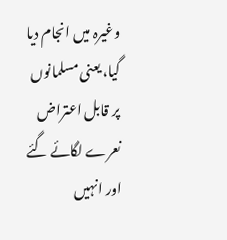وغیرہ میں انجام دیا گیا، یعنی مسلمانوں پر قابل اعتراض نعرے لگائے گئے اور انہیں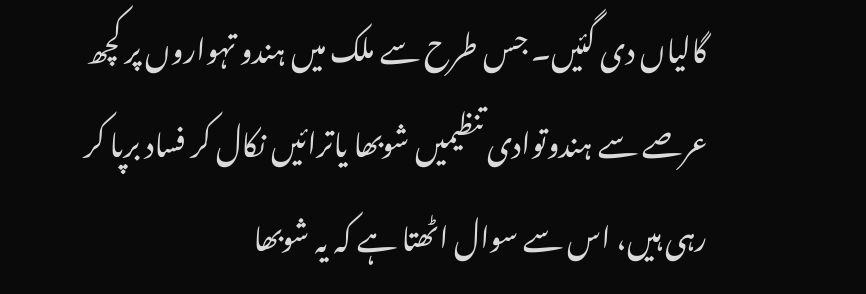گالیاں دی گئیں۔ جس طرح سے ملک میں ہندو تہواروں پر کچھ عرصے سے ہندوتوادی تنظیمیں شوبھا یاترائیں نکال کر فساد برپا کر رہی ہیں، اس سے سوال اٹھتا ہے کہ یہ شوبھا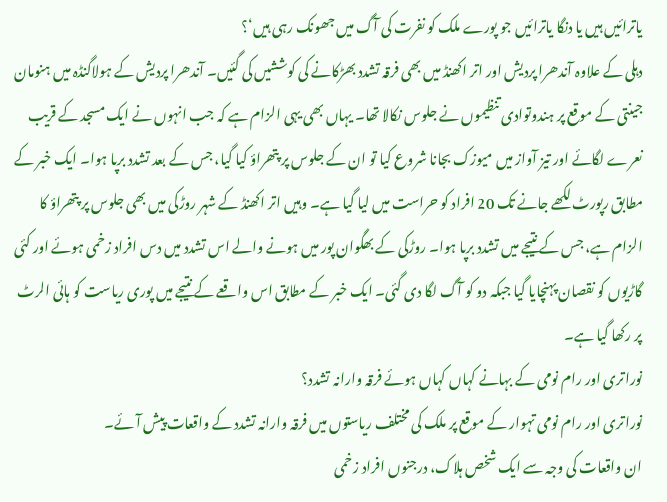یاترائیں ہیں یا دنگا یاترائیں جو پورے ملک کو نفرت کی آگ میں جھونک رہی ہیں‘؟
دہلی کے علاوہ آندھرا پردیش اور اتر اکھنڈ میں بھی فرقہ تشدد بھڑکانے کی کوششیں کی گئیں۔ آندھرا پردیش کے ہولاگنڈہ میں ہنومان جینتی کے موقع پر ہندوتوادی تنظیموں نے جلوس نکالا تھا۔ یہاں بھی یہی الزام ہے کہ جب انہوں نے ایک مسجد کے قریب نعرے لگائے اور تیز آواز میں میوزک بجانا شروع کیا تو ان کے جلوس پر پتھراؤ کیا گیا، جس کے بعد تشدد برپا ہوا۔ ایک خبر کے مطابق رپورٹ لکھے جانے تک 20 افراد کو حراست میں لیا گیا ہے۔ وہیں اتر اکھنڈ کے شہر روڑکی میں بھی جلوس پر پتھراؤ کا الزام ہے، جس کے نتیجے میں تشدد برپا ہوا۔ روڑکی کے بھگوان پور میں ہونے والے اس تشدد میں دس افراد زخمی ہوئے اور کئی گاڑیوں کو نقصان پہنچایا گیا جبکہ دو کو آگ لگا دی گئی۔ ایک خبر کے مطابق اس واقعے کے نتیجے میں پوری ریاست کو ہائی الرٹ پر رکھا گیا ہے۔
نوراتری اور رام نومی کے بہانے کہاں کہاں ہوئے فرقہ وارانہ تشدد؟
نوراتری اور رام نومی تہوار کے موقع پر ملک کی مختلف ریاستوں میں فرقہ وارانہ تشدد کے واقعات پیش آئے۔
ان واقعات کی وجہ سے ایک شخص ہلاک، درجنوں افراد زخمی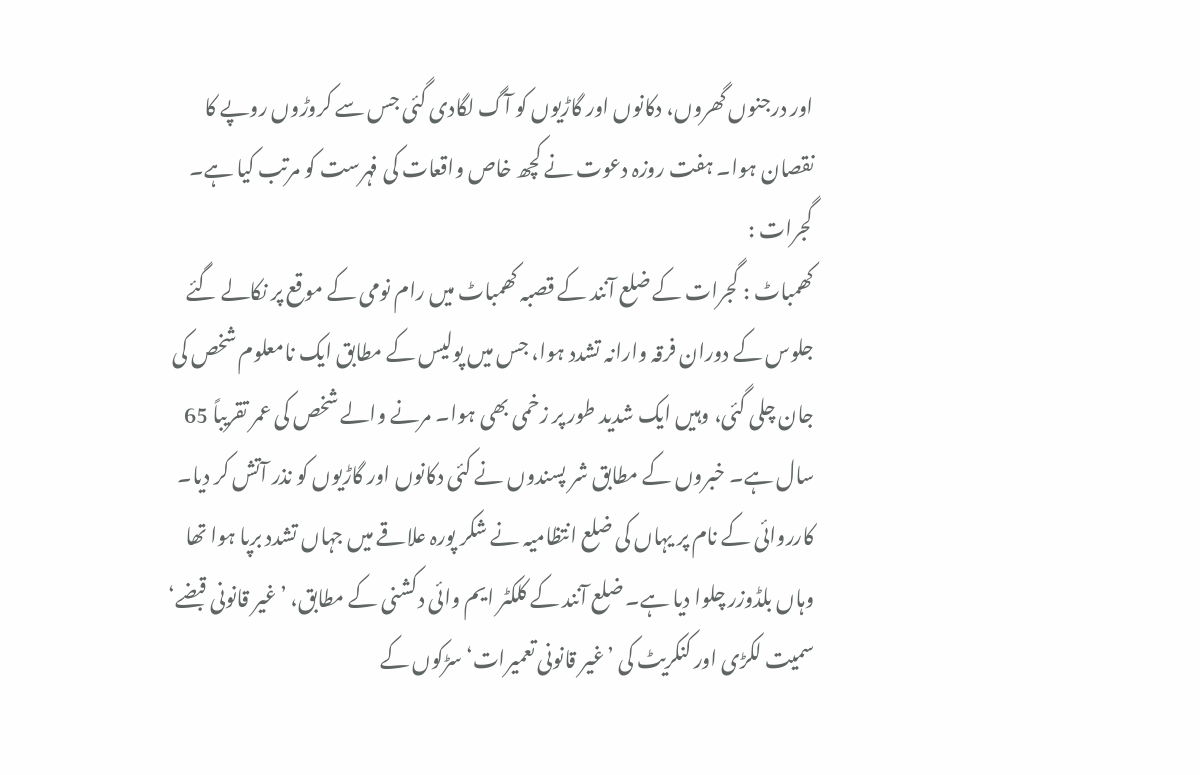اور درجنوں گھروں، دکانوں اور گاڑیوں کو آگ لگادی گئی جس سے کروڑوں روپے کا نقصان ہوا۔ ہفت روزہ دعوت نے کچھ خاص واقعات کی فہرست کو مرتب کیا ہے۔
گجرات :
کھمباٹ : گجرات کے ضلع آنند کے قصبہ کھمباٹ میں رام نومی کے موقع پر نکالے گئے جلوس کے دوران فرقہ وارانہ تشدد ہوا، جس میں پولیس کے مطابق ایک نامعلوم شخص کی جان چلی گئی، وہیں ایک شدید طور پر زخمی بھی ہوا۔ مرنے والے شخص کی عمر تقریباً 65 سال ہے۔ خبروں کے مطابق شر پسندوں نے کئی دکانوں اور گاڑیوں کو نذر آتش کر دیا۔ کارروائی کے نام پر یہاں کی ضلع انتظامیہ نے شکر پورہ علاقے میں جہاں تشدد برپا ہوا تھا وہاں بلڈوزر چلوا دیا ہے۔ ضلع آنند کے کلکٹر ایم وائی دکشنی کے مطابق، ’غیر قانونی قبضے‘ سمیت لکڑی اور کنکریٹ کی ’غیر قانونی تعمیرات‘ سڑکوں کے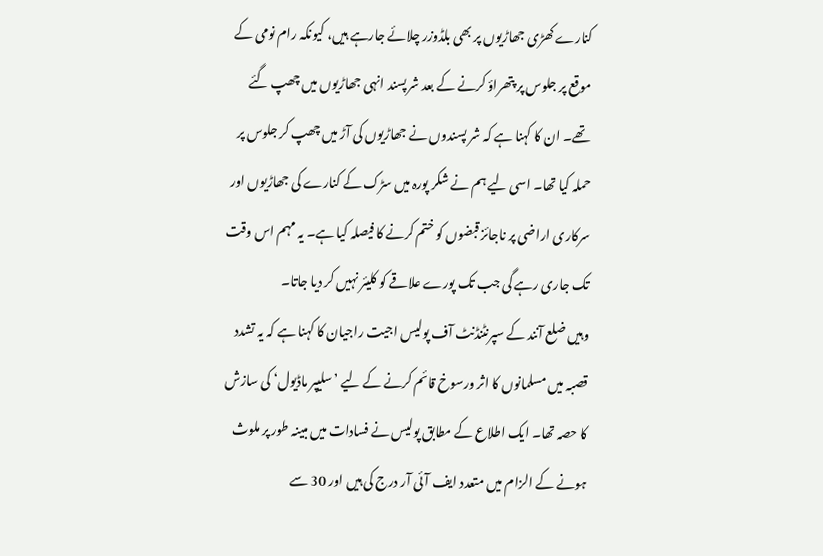کنارے کھڑی جھاڑیوں پر بھی بلڈوزر چلائے جارہے ہیں، کیونکہ رام نومی کے موقع پر جلوس پر پتھراؤ کرنے کے بعد شرپسند انہی جھاڑیوں میں چھپ گئے تھے۔ ان کا کہنا ہے کہ شر پسندوں نے جھاڑیوں کی آڑ میں چھپ کر جلوس پر حملہ کیا تھا۔ اسی لیے ہم نے شکر پورہ میں سڑک کے کنارے کی جھاڑیوں اور سرکاری اراضی پر ناجائز قبضوں کو ختم کرنے کا فیصلہ کیا ہے۔ یہ مہم اس وقت تک جاری رہے گی جب تک پورے علاقے کو کلیئر نہیں کر دیا جاتا۔
وہیں ضلع آنند کے سپرنٹنڈنٹ آف پولیس اجیت راجیان کا کہنا ہے کہ یہ تشدد قصبہ میں مسلمانوں کا اثر ورسوخ قائم کرنے کے لیے ’سلیپر ماڈیول‘ کی سازش کا حصہ تھا۔ ایک اطلاع کے مطابق پولیس نے فسادات میں مبینہ طور پر ملوث ہونے کے الزام میں متعدد ایف آئی آر درج کی ہیں اور 30 سے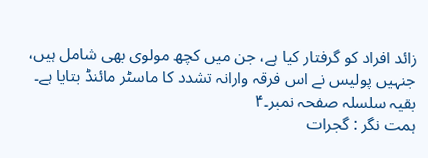زائد افراد کو گرفتار کیا ہے، جن میں کچھ مولوی بھی شامل ہیں، جنہیں پولیس نے اس فرقہ وارانہ تشدد کا ماسٹر مائنڈ بتایا ہے۔ بقیہ سلسلہ صفحہ نمبر۔۴
ہمت نگر : گجرات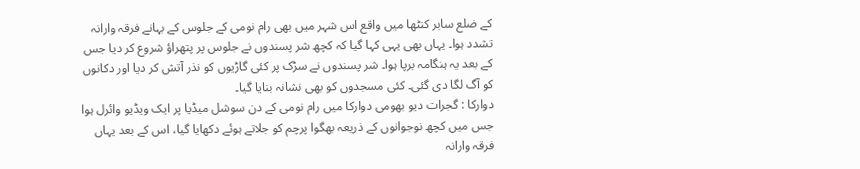کے ضلع سابر کنٹھا میں واقع اس شہر میں بھی رام نومی کے جلوس کے بہانے فرقہ وارانہ تشدد ہوا۔ یہاں بھی یہی کہا گیا کہ کچھ شر پسندوں نے جلوس پر پتھراؤ شروع کر دیا جس کے بعد یہ ہنگامہ برپا ہوا۔ شر پسندوں نے سڑک پر کئی گاڑیوں کو نذر آتش کر دیا اور دکانوں کو آگ لگا دی گئی۔ کئی مسجدوں کو بھی نشانہ بنایا گیا۔
دوارکا : گجرات دیو بھومی دوارکا میں رام نومی کے دن سوشل میڈیا پر ایک ویڈیو وائرل ہوا جس میں کچھ نوجوانوں کے ذریعہ بھگوا پرچم کو جلاتے ہوئے دکھایا گیا، اس کے بعد یہاں فرقہ وارانہ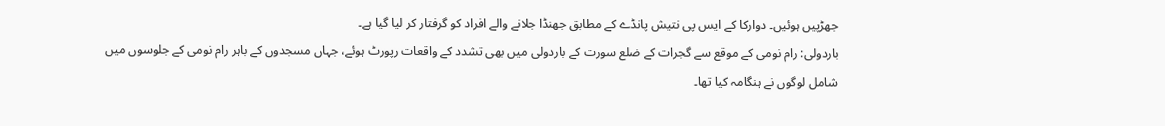جھڑپیں ہوئیں۔ دوارکا کے ایس پی نتیش پانڈے کے مطابق جھنڈا جلانے والے افراد کو گرفتار کر لیا گیا ہے۔
باردولی: رام نومی کے موقع سے گجرات کے ضلع سورت کے باردولی میں بھی تشدد کے واقعات رپورٹ ہوئے، جہاں مسجدوں کے باہر رام نومی کے جلوسوں میں شامل لوگوں نے ہنگامہ کیا تھا۔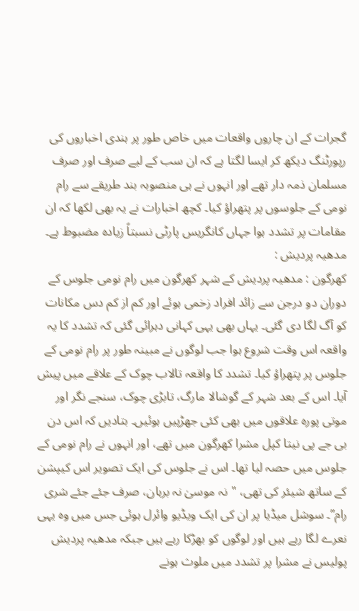گجرات کے ان چاروں واقعات میں خاص طور پر ہندی اخباروں کی رپورٹنگ دیکھ کر ایسا لگتا ہے کہ ان سب کے لیے صرف اور صرف مسلمان ذمہ دار تھے اور انہوں نے ہی منصوبہ بند طریقے سے رام نومی کے جلوسوں پر پتھراؤ کیا۔ کچھ اخبارات نے یہ بھی لکھا کہ ان مقامات پر تشدد ہوا جہاں کانگریس پارٹی نسبتاً زیادہ مضبوط ہے۔
مدھیہ پردیش :
کھرگون : مدھیہ پردیش کے شہر کھرگون میں رام نومی جلوس کے دوران دو درجن سے زائد افراد زخمی ہوئے اور کم از کم دس مکانات کو آگ لگا دی گئی۔ یہاں بھی یہی کہانی دہرائی گئی کہ تشدد کا یہ واقعہ اس وقت شروع ہوا جب لوگوں نے مبینہ طور پر رام نومی کے جلوس پر پتھراؤ کیا۔ تشدد کا واقعہ تالاب چوک کے علاقے میں پیش آیا۔ اس کے بعد شہر کے گوشالا مارگ، تابڑی چوک، سنجے نگر اور موتی پورہ علاقوں میں بھی کئی جھڑپیں ہوئیں۔ بتادیں کہ اس دن بی جے پی نیتا کپل مشرا کھرگون میں تھے، اور انہوں نے رام نومی کے جلوس میں حصہ لیا تھا۔ اس نے جلوس کی ایک تصویر اس کیپشن کے ساتھ شیئر کی تھی، "نہ موسیٰ نہ برہان، صرف جئے جئے شری رام”۔ سوشل میڈیا پر ان کی ایک ویڈیو وائرل ہوئی جس میں وہ یہی نعرے لگا رہے ہیں اور لوگوں کو بھڑکا رہے ہیں جبکہ مدھیہ پردیش پولیس نے مشرا پر تشدد میں ملوث ہونے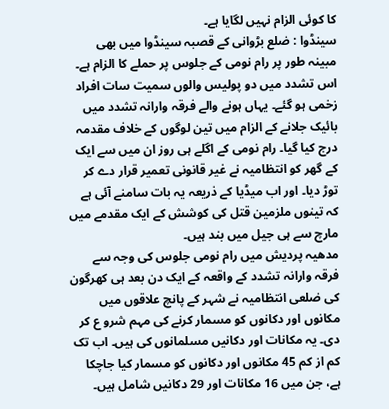کا کوئی الزام نہیں لگایا ہے۔
سینڈوا : ضلع بڑوانی کے قصبہ سینڈوا میں بھی مبینہ طور پر رام نومی کے جلوس پر حملے کا الزام ہے۔ اس تشدد میں دو پولیس والوں سمیت سات افراد زخمی ہو گئے۔ یہاں ہونے والے فرقہ وارانہ تشدد میں بائیک جلانے کے الزام میں تین لوگوں کے خلاف مقدمہ درج کیا گیا۔ رام نومی کے اگلے ہی روز ان میں سے ایک کے گھر کو انتظامیہ نے غیر قانونی تعمیر قرار دے کر توڑ دیا۔ اور اب میڈیا کے ذریعہ یہ بات سامنے آئی ہے کہ تینوں ملزمین قتل کی کوشش کے ایک مقدمے میں مارچ سے ہی جیل میں بند ہیں۔
مدھیہ پردیش میں رام نومی جلوس کی وجہ سے فرقہ وارانہ تشدد کے واقعہ کے ایک دن بعد ہی کھرگون کی ضلعی انتظامیہ نے شہر کے پانچ علاقوں میں مکانوں اور دکانوں کو مسمار کرنے کی مہم شرو ع کر دی۔ یہ مکانات اور دکانیں مسلمانوں کی ہیں۔ اب تک کم از کم 45 مکانوں اور دکانوں کو مسمار کیا جاچکا ہے، جن میں 16 مکانات اور 29 دکانیں شامل ہیں۔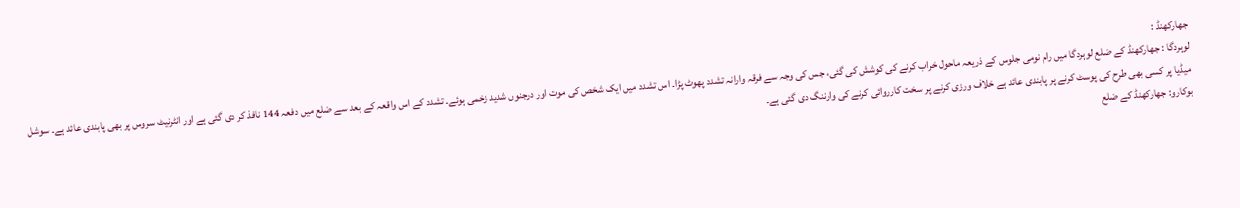جھارکھنڈ :
لوہردگا : جھارکھنڈ کے ضلع لوہردگا میں رام نومی جلوس کے ذریعہ ماحول خراب کرنے کی کوشش کی گئی، جس کی وجہ سے فرقہ وارانہ تشدد پھوٹ پڑا۔ اس تشدد میں ایک شخص کی موت اور درجنوں شدید زخمی ہوئے۔ تشدد کے اس واقعہ کے بعد سے ضلع میں دفعہ 144 نافذ کر دی گئی ہے اور انٹرنیٹ سروس پر بھی پابندی عائد ہے۔ سوشل میڈیا پر کسی بھی طرح کی پوسٹ کرنے پر پابندی عائد ہے خلاف ورزی کرنے پر سخت کارروائی کرنے کی وارننگ دی گئی ہے۔
بوکارو: جھارکھنڈ کے ضلع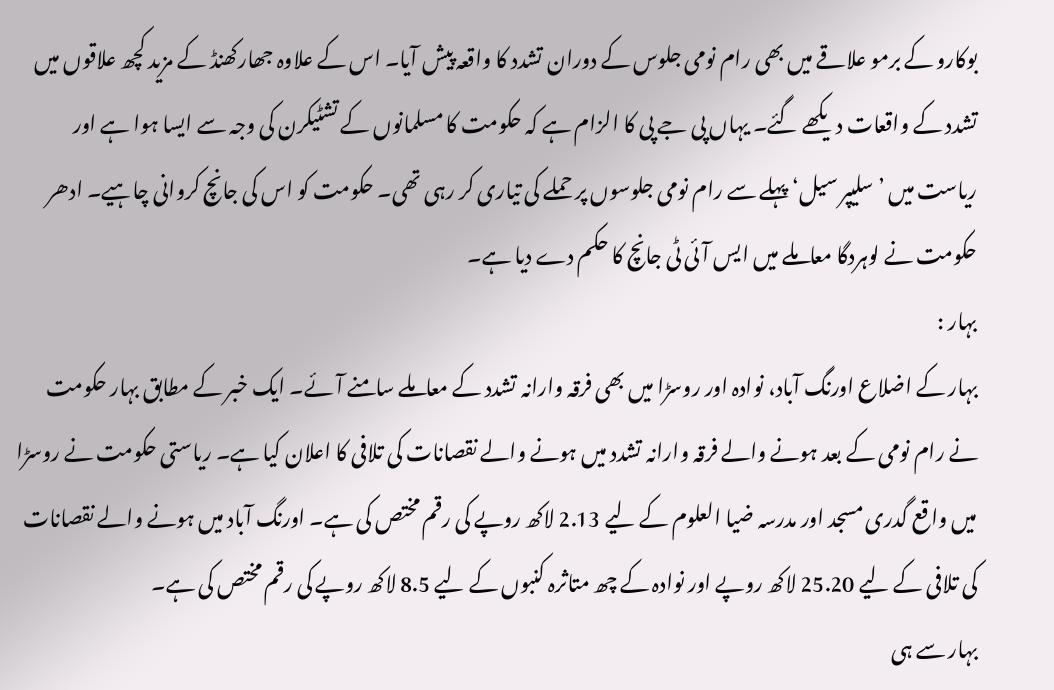بوکارو کے برمو علاقے میں بھی رام نومی جلوس کے دوران تشدد کا واقعہ پیش آیا۔ اس کے علاوہ جھارکھنڈ کے مزید کچھ علاقوں میں تشدد کے واقعات دیکھے گئے۔ یہاں پی جے پی کا الزام ہے کہ حکومت کا مسلمانوں کے تشٹیکرن کی وجہ سے ایسا ہوا ہے اور ریاست میں ’سلیپر سیل‘ پہلے سے رام نومی جلوسوں پر حملے کی تیاری کر رہی تھی۔ حکومت کو اس کی جانچ کروانی چاہیے۔ ادھر حکومت نے لوہردگا معاملے میں ایس آئی ٹی جانچ کا حکم دے دیا ہے۔
بہار :
بہار کے اضلاع اورنگ آباد، نوادہ اور روسڑا میں بھی فرقہ وارانہ تشدد کے معاملے سامنے آئے۔ ایک خبر کے مطابق بہار حکومت نے رام نومی کے بعد ہونے والے فرقہ وارانہ تشدد میں ہونے والے نقصانات کی تلافی کا اعلان کیا ہے۔ ریاستی حکومت نے روسڑا میں واقع گدری مسجد اور مدرسہ ضیا العلوم کے لیے 2.13 لاکھ روپے کی رقم مختص کی ہے۔ اورنگ آباد میں ہونے والے نقصانات کی تلافی کے لیے 25.20 لاکھ روپے اور نوادہ کے چھ متاثرہ کنبوں کے لیے 8.5 لاکھ روپے کی رقم مختص کی ہے۔
بہار سے ہی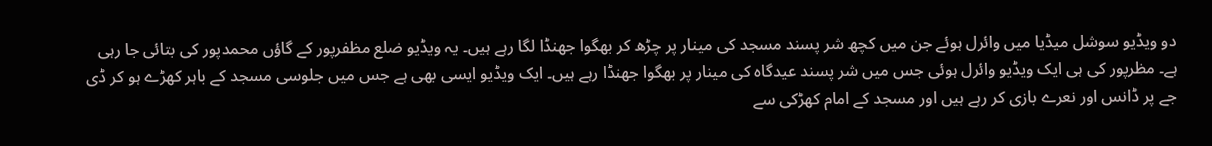دو ویڈیو سوشل میڈیا میں وائرل ہوئے جن میں کچھ شر پسند مسجد کی مینار پر چڑھ کر بھگوا جھنڈا لگا رہے ہیں۔ یہ ویڈیو ضلع مظفرپور کے گاؤں محمدپور کی بتائی جا رہی ہے۔ مظرپور کی ہی ایک ویڈیو وائرل ہوئی جس میں شر پسند عیدگاہ کی مینار پر بھگوا جھنڈا رہے ہیں۔ ایک ویڈیو ایسی بھی ہے جس میں جلوسی مسجد کے باہر کھڑے ہو کر ڈی جے پر ڈانس اور نعرے بازی کر رہے ہیں اور مسجد کے امام کھڑکی سے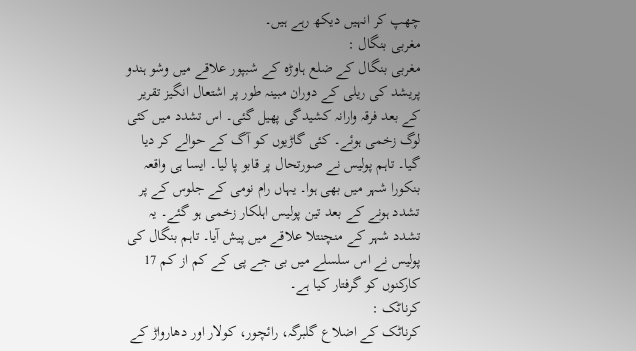چھپ کر انہیں دیکھ رہے ہیں۔
مغربی بنگال :
مغربی بنگال کے ضلع ہاوڑہ کے شبپور علاقے میں وشو ہندو پریشد کی ریلی کے دوران مبینہ طور پر اشتعال انگیز تقریر کے بعد فرقہ وارانہ کشیدگی پھیل گئی۔ اس تشدد میں کئی لوگ زخمی ہوئے۔ کئی گاڑیوں کو آگ کے حوالے کر دیا گیا۔ تاہم پولیس نے صورتحال پر قابو پا لیا۔ ایسا ہی واقعہ بنکورا شہر میں بھی ہوا۔ یہاں رام نومی کے جلوس کے پر تشدد ہونے کے بعد تین پولیس اہلکار زخمی ہو گئے۔ یہ تشدد شہر کے منچنتلا علاقے میں پیش آیا۔ تاہم بنگال کی پولیس نے اس سلسلے میں بی جے پی کے کم از کم 17 کارکنوں کو گرفتار کیا ہے۔
کرناٹک :
کرناٹک کے اضلاع گلبرگہ، رائچور، کولار اور دھارواڑ کے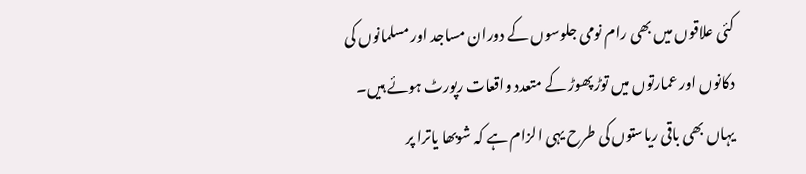کئی علاقوں میں بھی رام نومی جلوسوں کے دوران مساجد اور مسلمانوں کی دکانوں اور عمارتوں میں توڑ پھوڑ کے متعدد واقعات رپورٹ ہوئے ہیں۔ یہاں بھی باقی ریاستوں کی طرح یہی الزام ہے کہ شوبھا یاترا پر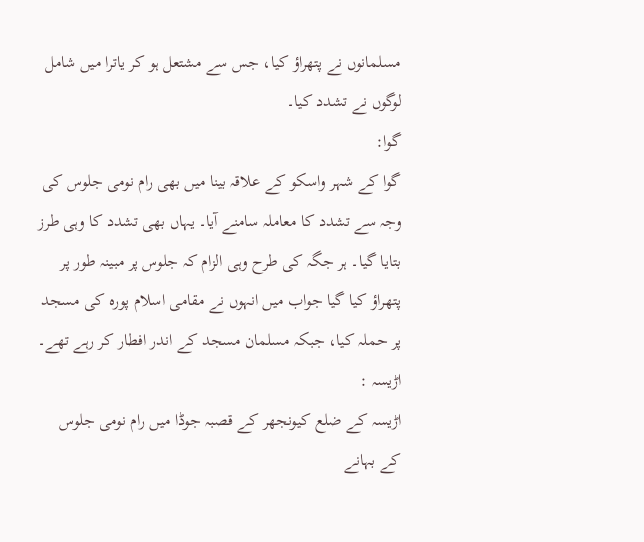مسلمانوں نے پتھراؤ کیا، جس سے مشتعل ہو کر یاترا میں شامل لوگوں نے تشدد کیا۔
گوا:
گوا کے شہر واسکو کے علاقہ بینا میں بھی رام نومی جلوس کی وجہ سے تشدد کا معاملہ سامنے آیا۔ یہاں بھی تشدد کا وہی طرز بتایا گیا۔ ہر جگہ کی طرح وہی الزام کہ جلوس پر مبینہ طور پر پتھراؤ کیا گیا جواب میں انہوں نے مقامی اسلام پورہ کی مسجد پر حملہ کیا، جبکہ مسلمان مسجد کے اندر افطار کر رہے تھے۔
اڑیسہ :
اڑیسہ کے ضلع کیونجھر کے قصبہ جوڈا میں رام نومی جلوس کے بہانے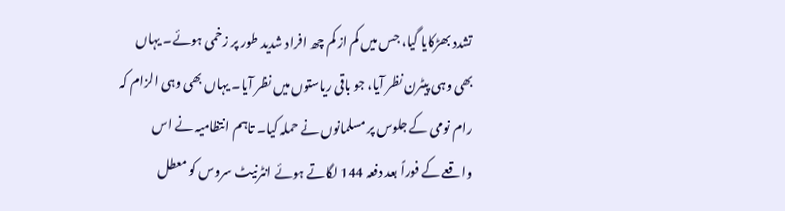تشدد بھڑکایا گیا، جس میں کم از کم چھ افراد شدید طور پر زخمی ہوئے۔ یہاں بھی وہی پیٹرن نظر آیا، جو باقی ریاستوں میں نظر آیا۔ یہاں بھی وہی الزام کہ رام نومی کے جلوس پر مسلمانوں نے حملہ کیا۔ تاہم انتظامیہ نے اس واقعے کے فوراً بعد دفعہ 144 لگاتے ہوئے انٹرنیٹ سروس کو معطل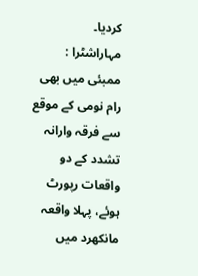کردیا۔
مہاراشٹرا :
ممبئی میں بھی رام نومی کے موقع سے فرقہ وارانہ تشدد کے دو واقعات رپورٹ ہوئے، پہلا واقعہ مانکھرد میں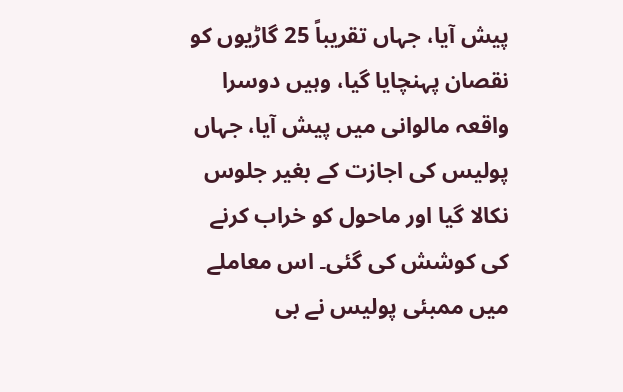پیش آیا، جہاں تقریباً 25 گاڑیوں کو نقصان پہنچایا گیا، وہیں دوسرا واقعہ مالوانی میں پیش آیا، جہاں پولیس کی اجازت کے بغیر جلوس نکالا گیا اور ماحول کو خراب کرنے کی کوشش کی گئی۔ اس معاملے میں ممبئی پولیس نے بی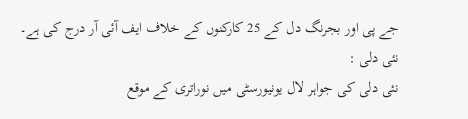جے پی اور بجرنگ دل کے 25 کارکنوں کے خلاف ایف آئی آر درج کی ہے۔
نئی دلی :
نئی دلی کی جواہر لال یونیورسٹی میں نوراتری کے موقع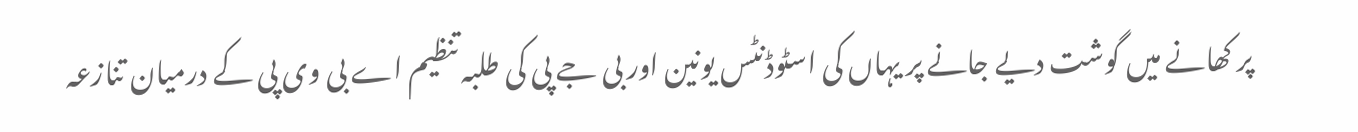پر کھانے میں گوشت دیے جانے پر یہاں کی اسٹوڈنٹس یونین اور بی جے پی کی طلبہ تنظیم اے بی وی پی کے درمیان تنازعہ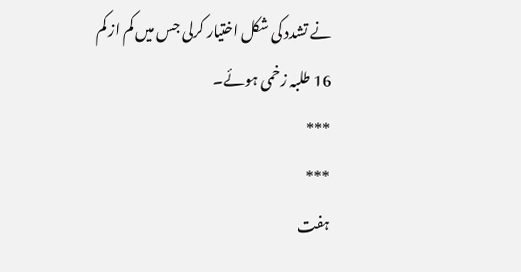نے تشدد کی شکل اختیار کرلی جس میں کم از کم 16 طلبہ زخمی ہوئے۔
***
***
ہفت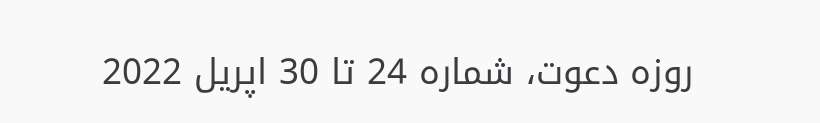روزہ دعوت، شمارہ 24 تا 30 اپریل 2022